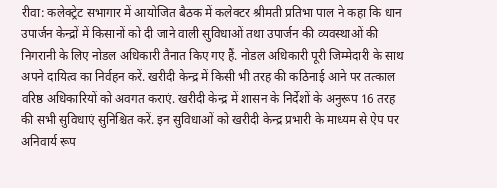रीवा: कलेक्ट्रेट सभागार में आयोजित बैठक में कलेक्टर श्रीमती प्रतिभा पाल ने कहा कि धान उपार्जन केन्द्रों में किसानों को दी जाने वाली सुविधाओं तथा उपार्जन की व्यवस्थाओं की निगरानी के लिए नोडल अधिकारी तैनात किए गए हैं. नोडल अधिकारी पूरी जिम्मेदारी के साथ अपने दायित्व का निर्वहन करें. खरीदी केन्द्र में किसी भी तरह की कठिनाई आने पर तत्काल वरिष्ठ अधिकारियों को अवगत कराएं. खरीदी केन्द्र में शासन के निर्देशों के अनुरूप 16 तरह की सभी सुविधाएं सुनिश्चित करें. इन सुविधाओं को खरीदी केन्द्र प्रभारी के माध्यम से ऐप पर अनिवार्य रूप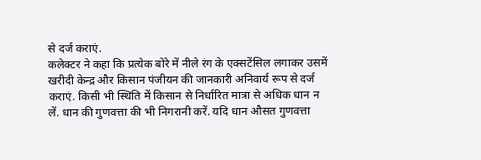से दर्ज कराएं.
कलेक्टर ने कहा कि प्रत्येक बोरे में नीले रंग के एक्सटेंसिल लगाकर उसमें खरीदी केन्द्र और किसान पंजीयन की जानकारी अनिवार्य रूप से दर्ज कराएं. किसी भी स्थिति में किसान से निर्धारित मात्रा से अधिक धान न लें. धान की गुणवत्ता की भी निगरानी करें. यदि धान औसत गुणवत्ता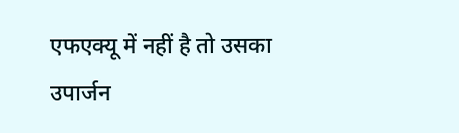एफएक्यू में नहीं है तो उसका उपार्जन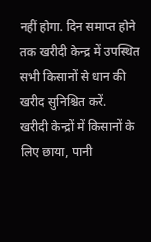नहीं होगा. दिन समाप्त होने तक खरीदी केन्द्र में उपस्थित सभी किसानों से धान की खरीद सुनिश्चित करें.
खरीदी केन्द्रों में किसानों के लिए छाया, पानी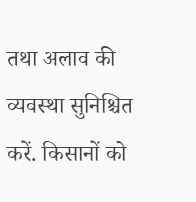तथा अलाव की व्यवस्था सुनिश्चित करें. किसानों को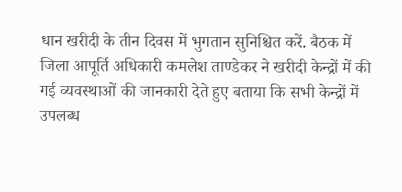धान खरीदी के तीन दिवस में भुगतान सुनिश्चित करें. बैठक में जिला आपूर्ति अधिकारी कमलेश ताण्डेकर ने खरीदी केन्द्रों में की गई व्यवस्थाओं की जानकारी देते हुए बताया कि सभी केन्द्रों में उपलब्ध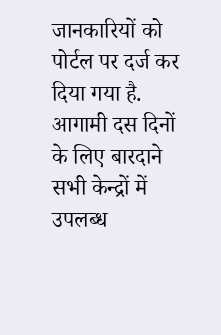जानकारियों को पोर्टल पर दर्ज कर दिया गया है. आगामी दस दिनों के लिए बारदाने सभी केन्द्रों में उपलब्ध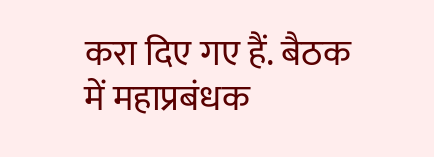करा दिए गए हैं. बैठक में महाप्रबंधक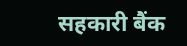सहकारी बैंक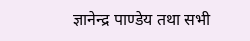ज्ञानेन्द्र पाण्डेय तथा सभी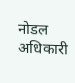नोडल अधिकारी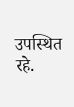उपस्थित रहे.